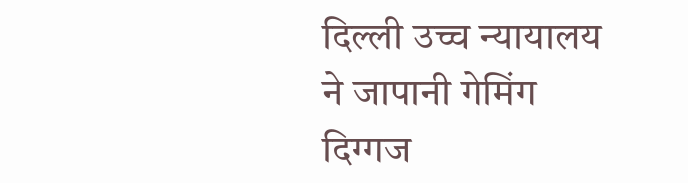दिल्ली उच्च न्यायालय ने जापानी गेमिंग दिग्गज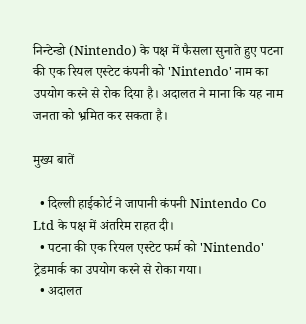निन्टेन्डो (Nintendo) के पक्ष में फैसला सुनाते हुए पटना की एक रियल एस्टेट कंपनी को 'Nintendo' नाम का उपयोग करने से रोक दिया है। अदालत ने माना कि यह नाम जनता को भ्रमित कर सकता है।

मुख्य बातें

  • दिल्ली हाईकोर्ट ने जापानी कंपनी Nintendo Co Ltd के पक्ष में अंतरिम राहत दी।
  • पटना की एक रियल एस्टेट फर्म को 'Nintendo' ट्रेडमार्क का उपयोग करने से रोका गया।
  • अदालत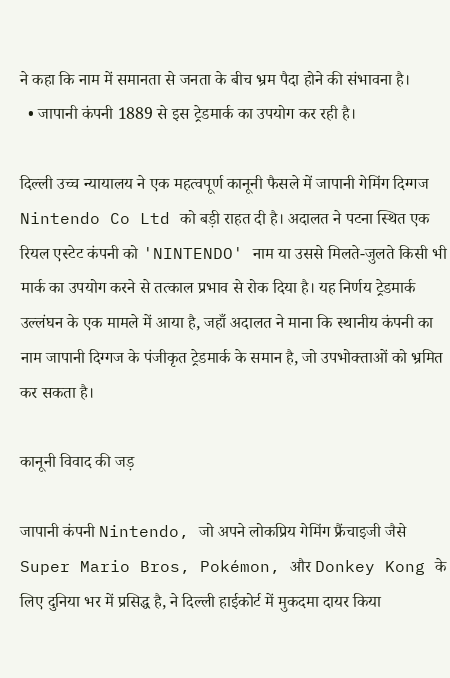ने कहा कि नाम में समानता से जनता के बीच भ्रम पैदा होने की संभावना है।
  • जापानी कंपनी 1889 से इस ट्रेडमार्क का उपयोग कर रही है।

दिल्ली उच्च न्यायालय ने एक महत्वपूर्ण कानूनी फैसले में जापानी गेमिंग दिग्गज Nintendo Co Ltd को बड़ी राहत दी है। अदालत ने पटना स्थित एक रियल एस्टेट कंपनी को 'NINTENDO' नाम या उससे मिलते-जुलते किसी भी मार्क का उपयोग करने से तत्काल प्रभाव से रोक दिया है। यह निर्णय ट्रेडमार्क उल्लंघन के एक मामले में आया है, जहाँ अदालत ने माना कि स्थानीय कंपनी का नाम जापानी दिग्गज के पंजीकृत ट्रेडमार्क के समान है, जो उपभोक्ताओं को भ्रमित कर सकता है।

कानूनी विवाद की जड़

जापानी कंपनी Nintendo, जो अपने लोकप्रिय गेमिंग फ्रैंचाइजी जैसे Super Mario Bros, Pokémon, और Donkey Kong के लिए दुनिया भर में प्रसिद्ध है, ने दिल्ली हाईकोर्ट में मुकदमा दायर किया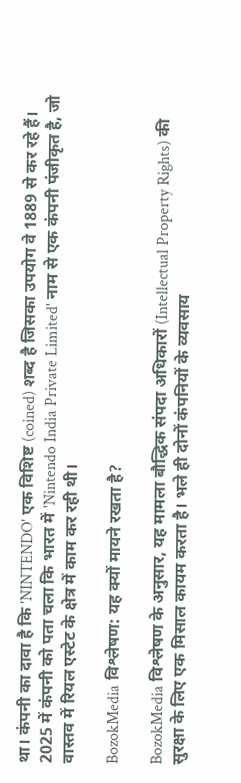था। कंपनी का दावा है कि 'NINTENDO' एक विशिष्ट (coined) शब्द है जिसका उपयोग वे 1889 से कर रहे हैं। 2025 में कंपनी को पता चला कि भारत में 'Nintendo India Private Limited' नाम से एक कंपनी पंजीकृत है, जो वास्तव में रियल एस्टेट के क्षेत्र में काम कर रही थी।

BozokMedia विश्लेषण: यह क्यों मायने रखता है?

BozokMedia विश्लेषण के अनुसार, यह मामला बौद्धिक संपदा अधिकारों (Intellectual Property Rights) की सुरक्षा के लिए एक मिसाल कायम करता है। भले ही दोनों कंपनियों के व्यवसाय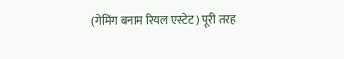(गेमिंग बनाम रियल एस्टेट) पूरी तरह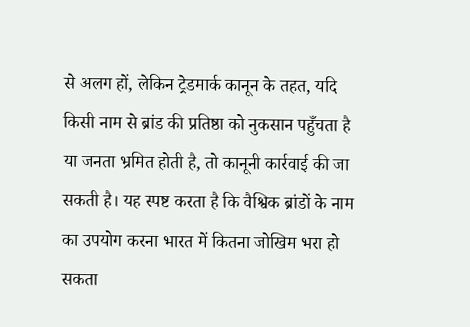से अलग हों, लेकिन ट्रेडमार्क कानून के तहत, यदि किसी नाम से ब्रांड की प्रतिष्ठा को नुकसान पहुँचता है या जनता भ्रमित होती है, तो कानूनी कार्रवाई की जा सकती है। यह स्पष्ट करता है कि वैश्विक ब्रांडों के नाम का उपयोग करना भारत में कितना जोखिम भरा हो सकता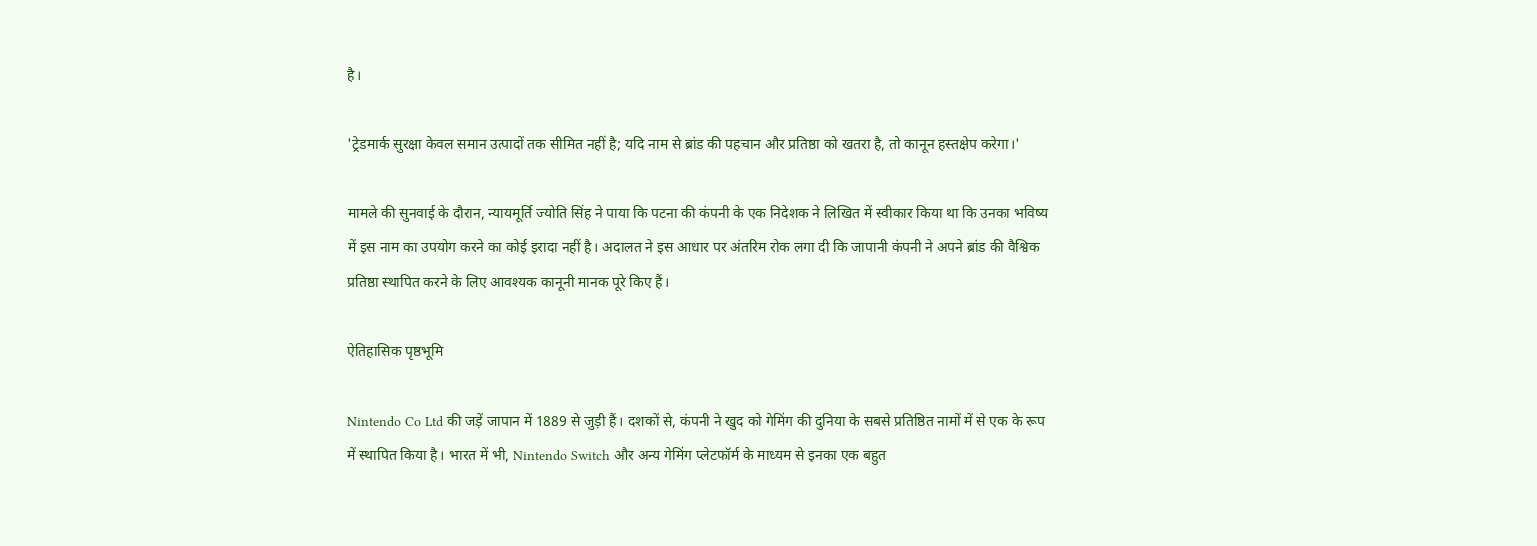है।

'ट्रेडमार्क सुरक्षा केवल समान उत्पादों तक सीमित नहीं है; यदि नाम से ब्रांड की पहचान और प्रतिष्ठा को खतरा है, तो कानून हस्तक्षेप करेगा।'

मामले की सुनवाई के दौरान, न्यायमूर्ति ज्योति सिंह ने पाया कि पटना की कंपनी के एक निदेशक ने लिखित में स्वीकार किया था कि उनका भविष्य में इस नाम का उपयोग करने का कोई इरादा नहीं है। अदालत ने इस आधार पर अंतरिम रोक लगा दी कि जापानी कंपनी ने अपने ब्रांड की वैश्विक प्रतिष्ठा स्थापित करने के लिए आवश्यक कानूनी मानक पूरे किए हैं।

ऐतिहासिक पृष्ठभूमि

Nintendo Co Ltd की जड़ें जापान में 1889 से जुड़ी हैं। दशकों से, कंपनी ने खुद को गेमिंग की दुनिया के सबसे प्रतिष्ठित नामों में से एक के रूप में स्थापित किया है। भारत में भी, Nintendo Switch और अन्य गेमिंग प्लेटफॉर्म के माध्यम से इनका एक बहुत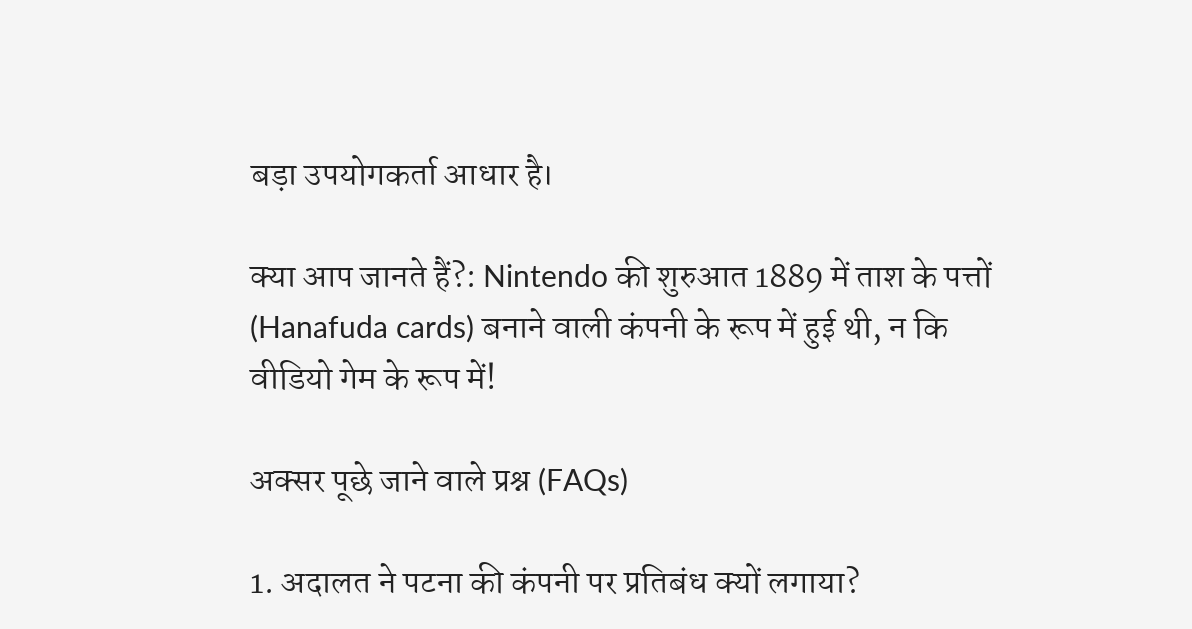बड़ा उपयोगकर्ता आधार है।

क्या आप जानते हैं?: Nintendo की शुरुआत 1889 में ताश के पत्तों (Hanafuda cards) बनाने वाली कंपनी के रूप में हुई थी, न कि वीडियो गेम के रूप में!

अक्सर पूछे जाने वाले प्रश्न (FAQs)

1. अदालत ने पटना की कंपनी पर प्रतिबंध क्यों लगाया?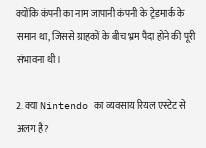क्योंकि कंपनी का नाम जापानी कंपनी के ट्रेडमार्क के समान था, जिससे ग्राहकों के बीच भ्रम पैदा होने की पूरी संभावना थी।

2. क्या Nintendo का व्यवसाय रियल एस्टेट से अलग है?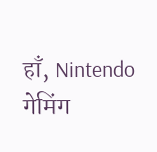हाँ, Nintendo गेमिंग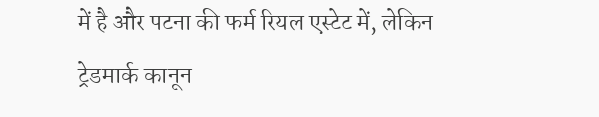में है और पटना की फर्म रियल एस्टेट में, लेकिन ट्रेडमार्क कानून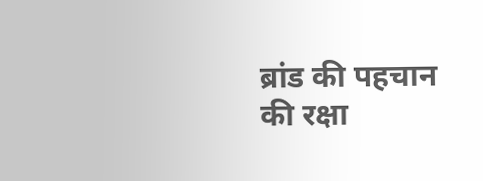ब्रांड की पहचान की रक्षा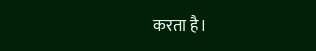करता है।